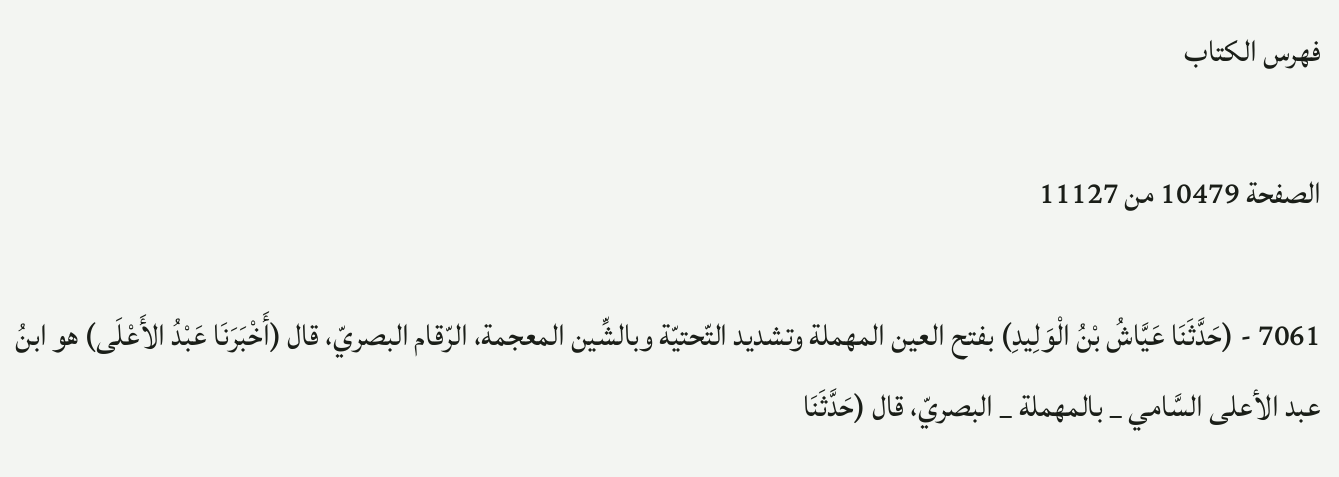فهرس الكتاب

الصفحة 10479 من 11127

7061 - (حَدَّثَنَا عَيَّاشُ بْنُ الْوَلِيدِ) بفتح العين المهملة وتشديد التّحتيّة وبالشِّين المعجمة، الرّقام البصريّ، قال (أَخْبَرَنَا عَبْدُ الأَعْلَى) هو ابنُ عبد الأعلى السَّامي _ بالمهملة _ البصريّ، قال (حَدَّثَنَا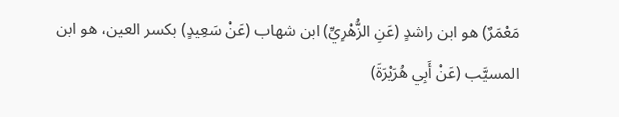مَعْمَرٌ) هو ابن راشدٍ (عَنِ الزُّهْرِيِّ) ابن شهاب (عَنْ سَعِيدٍ) بكسر العين، هو ابن المسيَّب (عَنْ أَبِي هُرَيْرَةَ)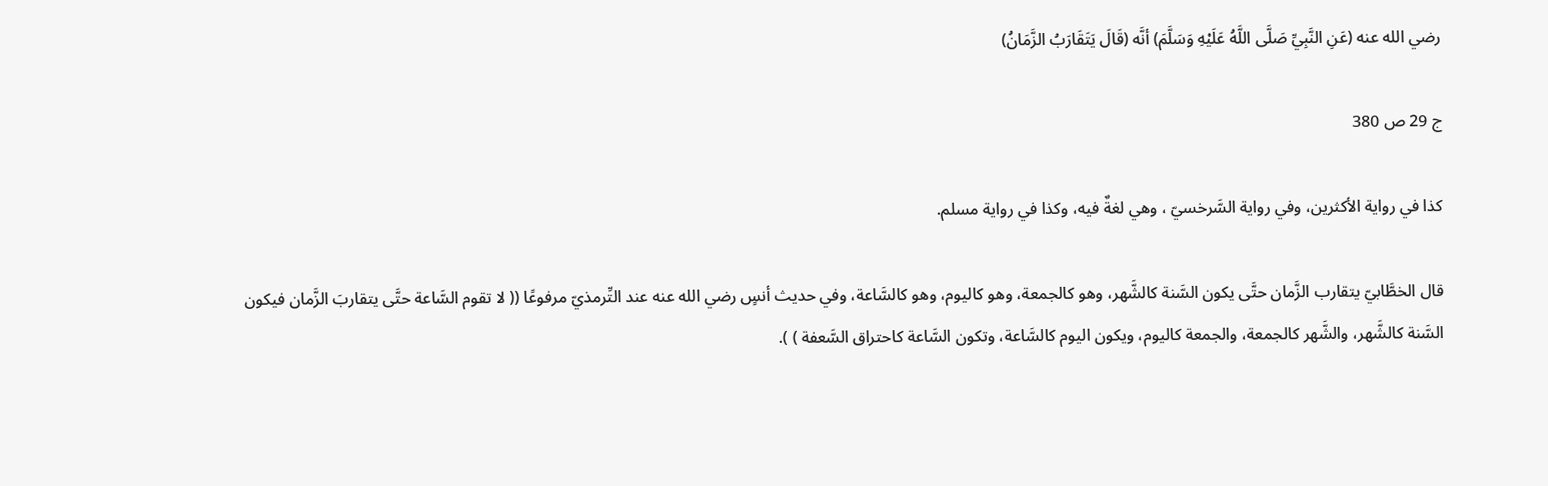رضي الله عنه (عَنِ النَّبِيِّ صَلَّى اللَّهُ عَلَيْهِ وَسَلَّمَ) أنَّه (قَالَ يَتَقَارَبُ الزَّمَانُ)

ج 29 ص 380

كذا في رواية الأكثرين، وفي رواية السَّرخسيّ ، وهي لغةٌ فيه، وكذا في رواية مسلم.

قال الخطَّابيّ يتقارب الزَّمان حتَّى يكون السَّنة كالشَّهر، وهو كالجمعة، وهو كاليوم، وهو كالسَّاعة، وفي حديث أنسٍ رضي الله عنه عند التِّرمذيّ مرفوعًا (( لا تقوم السَّاعة حتَّى يتقاربَ الزَّمان فيكون السَّنة كالشَّهر، والشَّهر كالجمعة، والجمعة كاليوم، ويكون اليوم كالسَّاعة، وتكون السَّاعة كاحتراق السَّعفة ) ).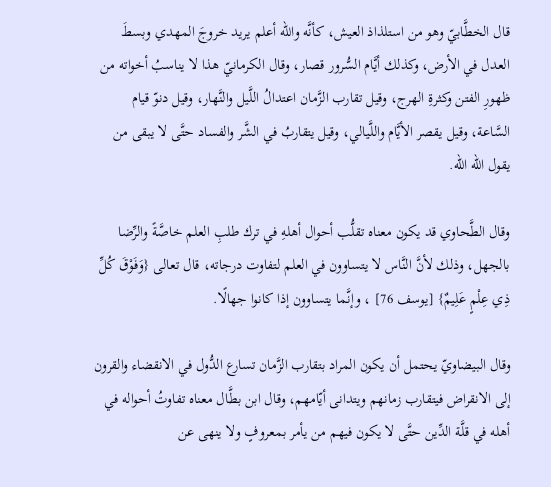قال الخطَّابيّ وهو من استلذاذ العيش، كأنَّه والله أعلم يريد خروجَ المهدي وبسطَ العدل في الأرض، وكذلك أيَّام السُّرور قصار، وقال الكرمانيّ هذا لا يناسبُ أخواته من ظهورِ الفتن وكثرةِ الهرج، وقيل تقارب الزَّمان اعتدالُ اللَّيل والنَّهار، وقيل دنوّ قيام السَّاعة، وقيل يقصر الأيَّام واللَّيالي، وقيل يتقاربُ في الشَّر والفساد حتَّى لا يبقى من يقول الله الله.

وقال الطَّحاوي قد يكون معناه تقلُّب أحوال أهلهِ في ترك طلبِ العلم خاصَّةً والرِّضا بالجهل، وذلك لأنَّ النَّاس لا يتساوون في العلم لتفاوت درجاته، قال تعالى {وَفَوْقَ كُلِّ ذِي عِلْمٍ عَلِيمٌ} [يوسف 76] ، وإنَّما يتساوون إذا كانوا جهالًا.

وقال البيضاويّ يحتمل أن يكون المراد بتقارب الزَّمان تسارع الدُّول في الانقضاء والقرون إلى الانقراض فيتقارب زمانهم ويتدانى أيّامهم، وقال ابن بطَّال معناه تفاوتُ أحواله في أهله في قلَّة الدِّين حتَّى لا يكون فيهم من يأمر بمعروفٍ ولا ينهى عن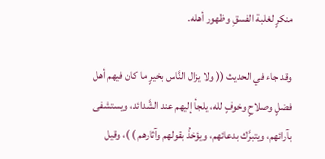منكرٍ لغلبة الفسقِ وظهور أهله.

وقد جاء في الحديث (( ولا يزال النَّاس بخيرٍ ما كان فيهم أهل فضلٍ وصلاحٍ وخوفٍ لله، يلجأ إليهم عند الشَّدائد، ويستشفى بآرائهم، ويتبرَّك بدعائهم، ويؤخذُ بقولهم وآثارهم ) )، وقيل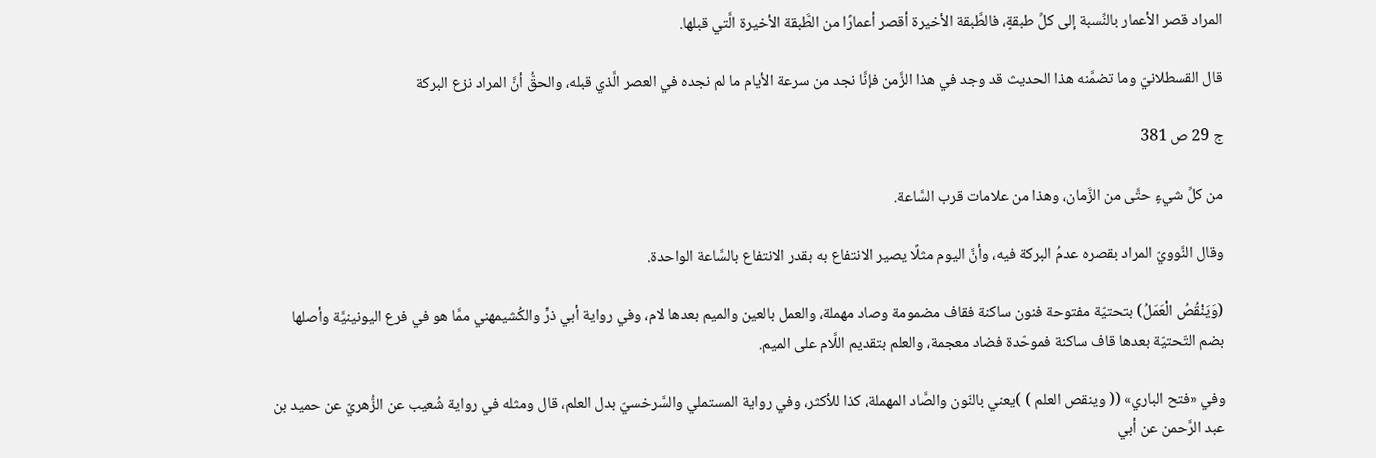المراد قصر الأعمار بالنِّسبة إلى كلِّ طبقةٍ، فالطَّبقة الأخيرة أقصر أعمارًا من الطَّبقة الأخيرة الَّتي قبلها.

قال القسطلانيّ وما تضمَّنه هذا الحديث قد وجد في هذا الزَّمن فإنَّا نجد من سرعة الأيام ما لم نجده في العصر الَّذي قبله، والحقُّ أنَّ المراد نزع البركة

ج 29 ص 381

من كلِّ شيءٍ حتَّى من الزَّمان، وهذا من علامات قرب السَّاعة.

وقال النَّوويّ المراد بقصره عدمُ البركة فيه، وأنَّ اليوم مثلًا يصير الانتفاع به بقدر الانتفاع بالسَّاعة الواحدة.

(وَيَنْقُصُ الْعَمَلُ) بتحتيّة مفتوحة فنون ساكنة فقاف مضمومة وصاد مهملة، والعمل بالعين والميم بعدها لام، وفي رواية أبي ذرٍّ والكُشيمهني ممَّا هو في فرع اليونينيَّة وأصلها بضم التّحتيّة بعدها قاف ساكنة فموحّدة فضاد معجمة، والعلم بتقديم اللَّام على الميم.

وفي «فتح الباري» (( وينقص العلم ) )يعني بالنّون والصَّاد المهملة، كذا للأكثر، وفي رواية المستملي والسَّرخسيّ بدل العلم، قال ومثله في رواية شُعيب عن الزُّهريّ عن حميد بن عبد الرَّحمن عن أبي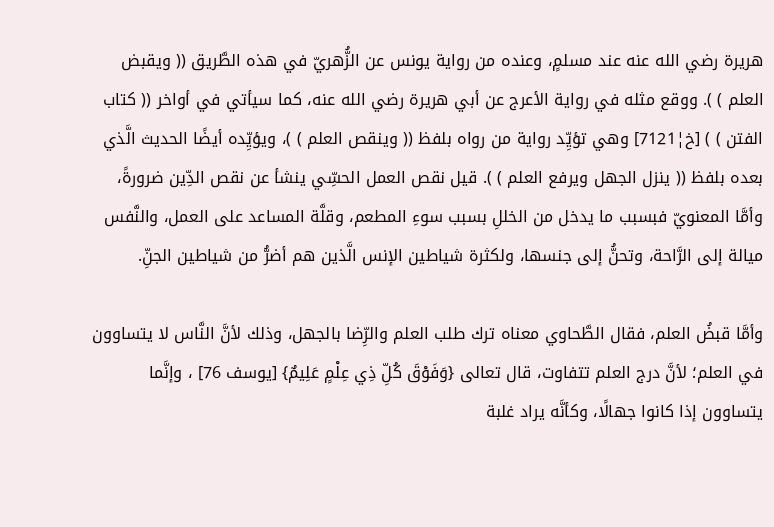هريرة رضي الله عنه عند مسلمٍ، وعنده من رواية يونس عن الزُّهريّ في هذه الطَّريق (( ويقبض العلم ) ). ووقع مثله في رواية الأعرج عن أبي هريرة رضي الله عنه، كما سيأتي في أواخر (( كتاب الفتن ) ) [خ¦7121] وهي تؤيِّد رواية من رواه بلفظ (( وينقص العلم ) )، ويؤيِّده أيضًا الحديث الَّذي بعده بلفظ (( ينزل الجهل ويرفع العلم ) ). قيل نقص العمل الحسِّي ينشأ عن نقص الدِّين ضرورةً، وأمَّا المعنويّ فبسبب ما يدخل من الخللِ بسبب سوءِ المطعم، وقلَّة المساعد على العمل، والنَّفس ميالة إلى الرَّاحة، وتحنُّ إلى جنسها، ولكثرة شياطين الإنس الَّذين هم أضرُّ من شياطين الجنِّ.

وأمَّا قبضُ العلم، فقال الطَّحاوي معناه ترك طلب العلم والرِّضا بالجهل، وذلك لأنَّ النَّاس لا يتساوون في العلم؛ لأنَّ درج العلم تتفاوت، قال تعالى {وَفَوْقَ كُلِّ ذِي عِلْمٍ عَلِيمٌ} [يوسف 76] ، وإنَّما يتساوون إذا كانوا جهالًا، وكأنَّه يراد غلبة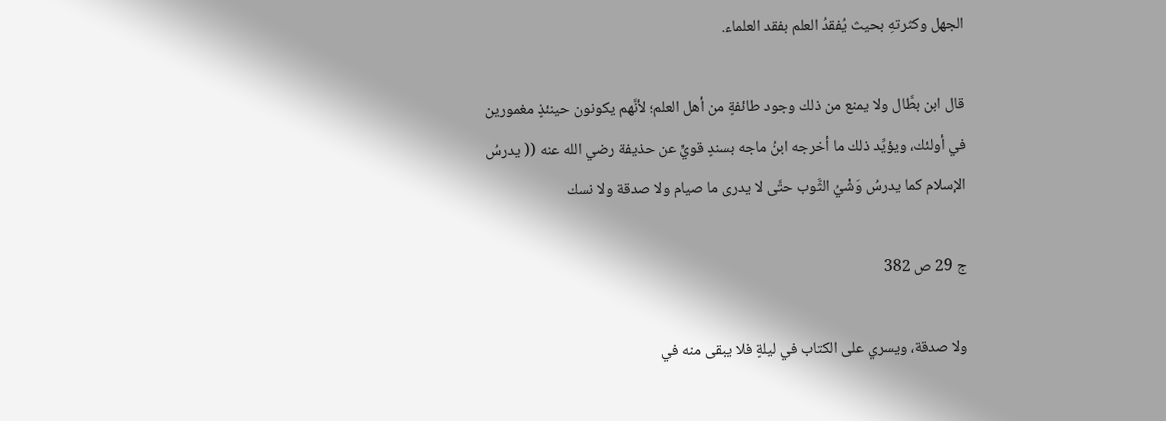الجهل وكثرتهِ بحيث يُفقدُ العلم بفقد العلماء.

قال ابن بطَّال ولا يمنع من ذلك وجود طائفةٍ من أهل العلم؛ لأنَّهم يكونون حينئذٍ مغمورين في أولئك، ويؤيِّد ذلك ما أخرجه ابنُ ماجه بسندٍ قويٍّ عن حذيفة رضي الله عنه (( يدرسُ الإسلام كما يدرسُ وَشْيُ الثَّوب حتَّى لا يدرى ما صيام ولا صدقة ولا نسك

ج 29 ص 382

ولا صدقة، ويسري على الكتاب في ليلةٍ فلا يبقى منه في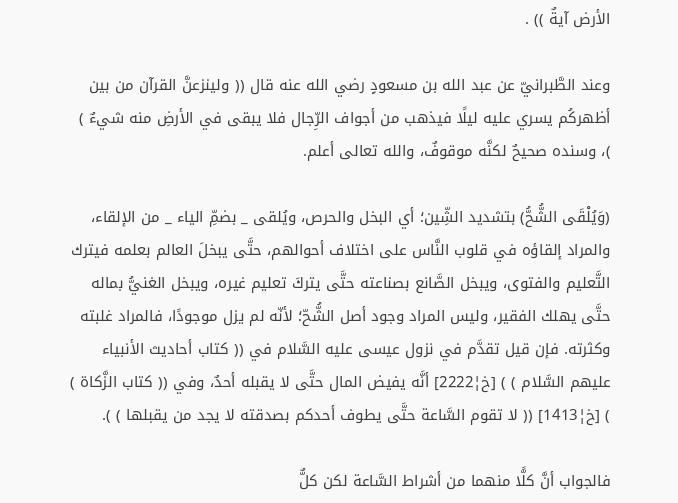الأرض آيةٌ )) .

وعند الطَّبرانيّ عن عبد الله بن مسعودٍ رضي الله عنه قال (( ولينزعنَّ القرآن من بين أظهركُم يسري عليه ليلًا فيذهب من أجواف الرِّجال فلا يبقى في الأرضِ منه شيءٌ ) )، وسنده صحيحٌ لكنَّه موقوفٌ، والله تعالى أعلم.

(وَيُلْقَى الشُّحُّ) بتشديد الشِّين؛ أي البخل والحرص، ويُلقى _ بضمِّ الياء _ من الإلقاء، والمراد إلقاؤه في قلوب النَّاس على اختلاف أحوالهم، حتَّى يبخلَ العالم بعلمه فيترك التَّعليم والفتوى، ويبخل الصَّانع بصناعته حتَّى يتركَ تعليم غيره، ويبخل الغنيُّ بماله حتَّى يهلك الفقير، وليس المراد وجود أصل الشُّحّ؛ لأنّه لم يزل موجودًا، فالمراد غلبته وكثرته. فإن قيل تقدَّم في نزول عيسى عليه السَّلام في (( كتاب أحاديث الأنبياء عليهم السَّلام ) ) [خ¦2222] أنَّه يفيض المال حتَّى لا يقبله أحدٌ، وفي (( كتاب الزَّكاة ) ) [خ¦1413] (( لا تقوم السَّاعة حتَّى يطوف أحدكم بصدقته لا يجد من يقبلها ) ).

فالجواب أنَّ كلًّا منهما من أشراط السَّاعة لكن كلٌّ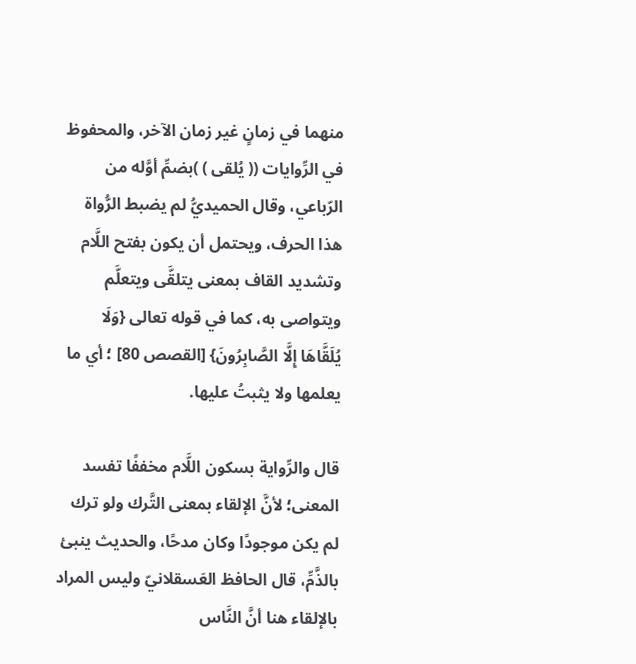منهما في زمانٍ غير زمان الآخر، والمحفوظ في الرِّوايات (( يُلقى ) )بضمِّ أوَّله من الرّباعي، وقال الحميديُّ لم يضبط الرُّواة هذا الحرف، ويحتمل أن يكون بفتح اللَّام وتشديد القاف بمعنى يتلقَّى ويتعلَّم ويتواصى به، كما في قوله تعالى {وَلَا يُلَقَّاهَا إِلَّا الصَّابِرُونَ} [القصص 80] ؛ أي ما يعلمها ولا يثبتُ عليها.

قال والرِّواية بسكون اللَّام مخففًا تفسد المعنى؛ لأنَّ الإلقاء بمعنى التَّرك ولو ترك لم يكن موجودًا وكان مدحًا، والحديث ينبئ بالذَّمِّ، قال الحافظ العَسقلانيّ وليس المراد بالإلقاء هنا أنَّ النَّاس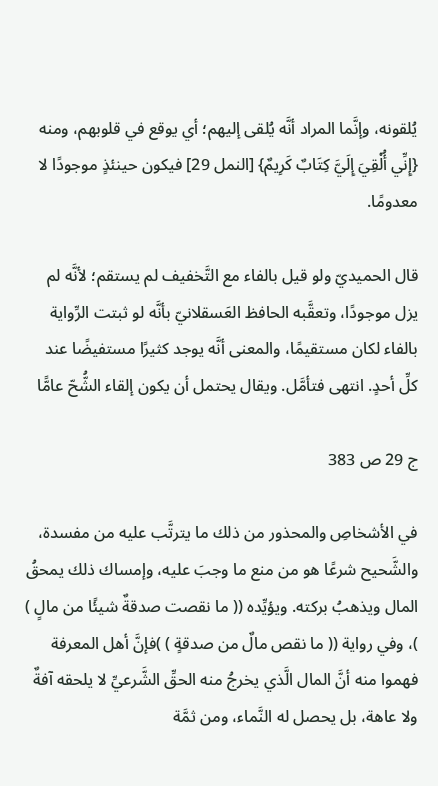يُلقونه، وإنَّما المراد أنَّه يُلقى إليهم؛ أي يوقع في قلوبهم، ومنه {إِنِّي أُلْقِيَ إِلَيَّ كِتَابٌ كَرِيمٌ} [النمل 29] فيكون حينئذٍ موجودًا لا معدومًا.

قال الحميديّ ولو قيل بالفاء مع التَّخفيف لم يستقم؛ لأنَّه لم يزل موجودًا، وتعقَّبه الحافظ العَسقلانيّ بأنَّه لو ثبتت الرِّواية بالفاء لكان مستقيمًا، والمعنى أنَّه يوجد كثيرًا مستفيضًا عند كلِّ أحدٍ. انتهى فتأمَّل. ويقال يحتمل أن يكون إلقاء الشُّحّ عامًّا

ج 29 ص 383

في الأشخاصِ والمحذور من ذلك ما يترتَّب عليه من مفسدة، والشَّحيح شرعًا هو من منع ما وجبَ عليه، وإمساك ذلك يمحقُ المال ويذهبُ بركته. ويؤيِّده (( ما نقصت صدقةٌ شيئًا من مالٍ ) )، وفي رواية (( ما نقص مالٌ من صدقةٍ ) )فإنَّ أهل المعرفة فهموا منه أنَّ المال الَّذي يخرجُ منه الحقِّ الشَّرعيِّ لا يلحقه آفةٌ ولا عاهة، بل يحصل له النَّماء، ومن ثمَّة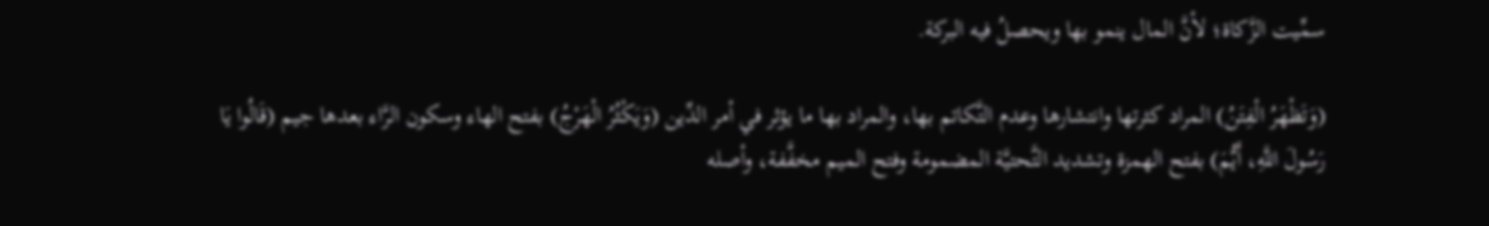سمِّيت الزَّكاة؛ لأنَّ المال ينمو بها ويحصلُ فيه البركة.

(وَتَظْهَرُ الْفِتَنُ) المراد كثرتها وانتشارها وعدم التَّكاتم بها، والمراد بها ما يؤثر في أمر الدِّين (وَيَكْثُرُ الْهَرْجُ) بفتح الهاء وسكون الرَّاء بعدها جيم (قَالُوا يَا رَسُولَ اللَّهِ، أَيُّمَ) بفتح الهمزة وتشديد التَّحتيَّة المضمومة وفتح الميم مخفَّفة، وأصله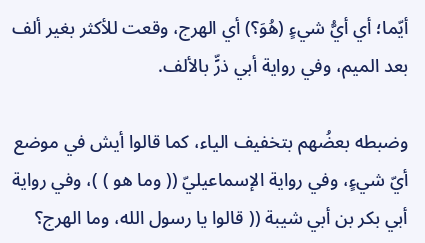أيّما؛ أي أيُّ شيءٍ (هُوَ؟) أي الهرج، وقعت للأكثر بغير ألف بعد الميم، وفي رواية أبي ذرٍّ بالألف.

وضبطه بعضُهم بتخفيف الياء، كما قالوا أيش في موضع أيّ شيءٍ، وفي رواية الإسماعيليّ (( وما هو ) )، وفي رواية أبي بكر بن أبي شيبة (( قالوا يا رسول الله، وما الهرج؟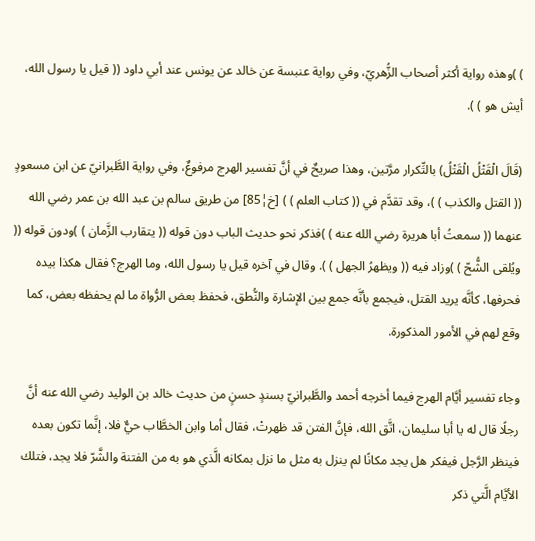) )وهذه رواية أكثر أصحاب الزُّهريّ، وفي رواية عنبسة عن خالد عن يونس عند أبي داود (( قيل يا رسول الله، أيش هو ) ).

(قَالَ الْقَتْلُ الْقَتْلُ) بالتِّكرار مرَّتين، وهذا صريحٌ في أنَّ تفسير الهرج مرفوعٌ، وفي رواية الطَّبرانيّ عن ابن مسعودٍ (( القتل والكذب ) )، وقد تقدَّم في (( كتاب العلم ) ) [خ¦85] من طريق سالم بن عبد الله بن عمر رضي الله عنهما (( سمعتُ أبا هريرة رضي الله عنه ) )فذكر نحو حديث الباب دون قوله (( يتقارب الزَّمان ) )ودون قوله (( ويُلقى الشُّحّ ) )وزاد فيه (( ويظهرُ الجهل ) ). وقال في آخره قيل يا رسول الله، وما الهرج؟ فقال هكذا بيده فحرفها، كأنَّه يريد القتل، فيجمع بأنَّه جمع بين الإشارة والنُّطق، فحفظ بعض الرُّواة ما لم يحفظه بعض، كما وقع لهم في الأمور المذكورة.

وجاء تفسير أيَّام الهرج فيما أخرجه أحمد والطَّبرانيّ بسندٍ حسنٍ من حديث خالد بن الوليد رضي الله عنه أنَّ رجلًا قال له يا أبا سليمان، اتَّق الله، فإنَّ الفتن قد ظهرتْ، فقال أما وابن الخطَّاب حيٌّ فلا، إنَّما تكون بعده فينظر الرَّجل فيفكر هل يجد مكانًا لم ينزل به مثل ما نزل بمكانه الَّذي هو به من الفتنة والشَّرّ فلا يجد، فتلك الأيَّام الَّتي ذكر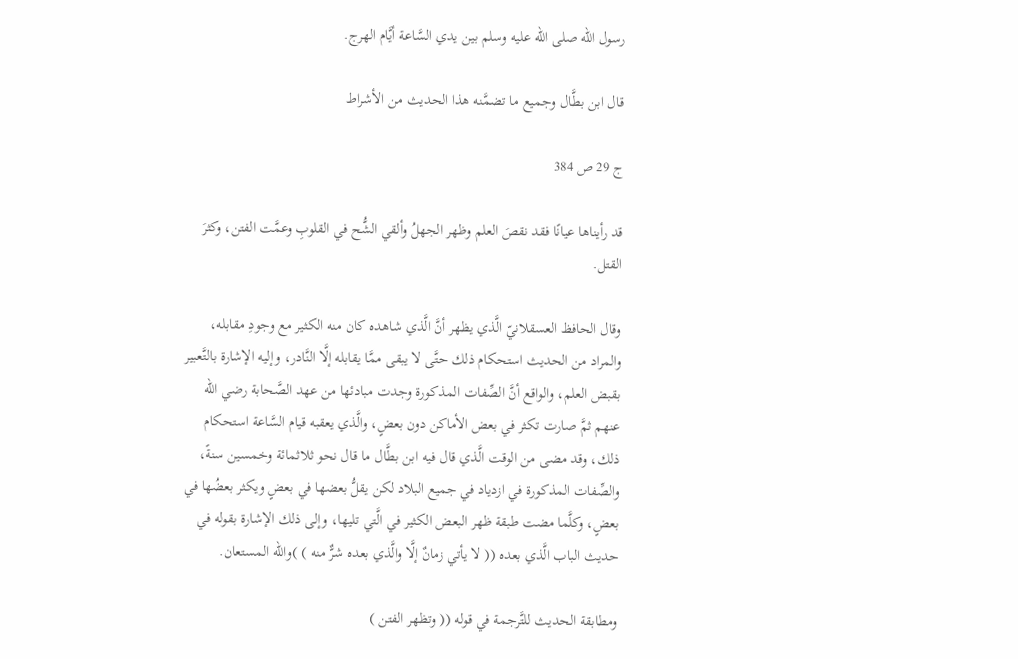رسول الله صلى الله عليه وسلم بين يدي السَّاعة أيَّام الهرج.

قال ابن بطَّال وجميع ما تضمَّنه هذا الحديث من الأشراط

ج 29 ص 384

قد رأيناها عيانًا فقد نقصَ العلم وظهر الجهلُ وألقي الشُّح في القلوبِ وعمَّت الفتن، وكثرَ القتل.

وقال الحافظ العسقلانيّ الَّذي يظهر أنَّ الَّذي شاهده كان منه الكثير مع وجودِ مقابله، والمراد من الحديث استحكام ذلك حتَّى لا يبقى ممَّا يقابله إلَّا النَّادر، وإليه الإشارة بالتَّعبير بقبض العلم، والواقع أنَّ الصِّفات المذكورة وجدت مبادئها من عهد الصَّحابة رضي الله عنهم ثمَّ صارت تكثر في بعض الأماكن دون بعضٍ، والَّذي يعقبه قيام السَّاعة استحكام ذلك، وقد مضى من الوقت الَّذي قال فيه ابن بطَّال ما قال نحو ثلاثمائة وخمسين سنةً، والصِّفات المذكورة في ازدياد في جميع البلاد لكن يقلُّ بعضها في بعضٍ ويكثر بعضُها في بعضٍ، وكلَّما مضت طبقة ظهر البعض الكثير في الَّتي تليها، وإلى ذلك الإشارة بقوله في حديث الباب الَّذي بعده (( لا يأتي زمانٌ إلَّا والَّذي بعده شرٌّ منه ) )والله المستعان.

ومطابقة الحديث للتَّرجمة في قوله (( وتظهر الفتن )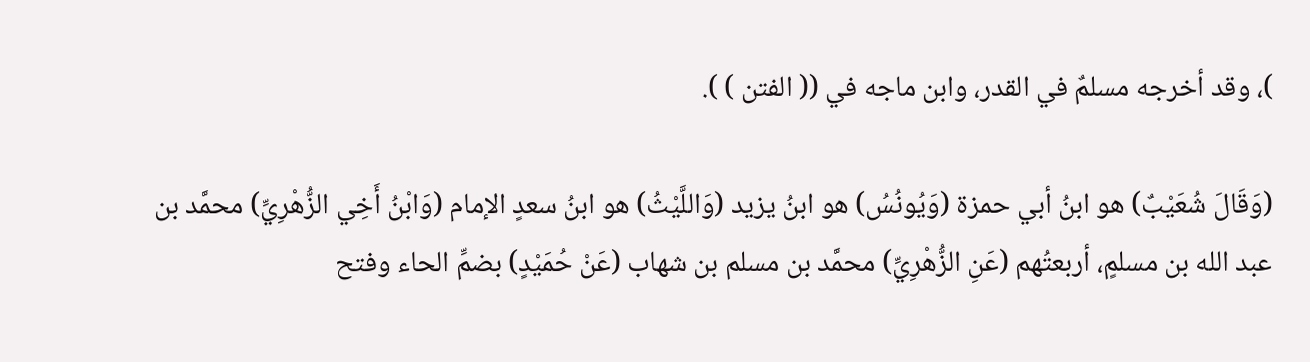)، وقد أخرجه مسلمٌ في القدر، وابن ماجه في (( الفتن ) ).

(وَقَالَ شُعَيْبٌ) هو ابنُ أبي حمزة (وَيُونُسُ) هو ابنُ يزيد (وَاللَّيْثُ) هو ابنُ سعدٍ الإمام (وَابْنُ أَخِي الزُّهْرِيِّ) محمَّد بن عبد الله بن مسلمٍ، أربعتُهم (عَنِ الزُّهْرِيِّ) محمَّد بن مسلم بن شهاب (عَنْ حُمَيْدٍ) بضمِّ الحاء وفتح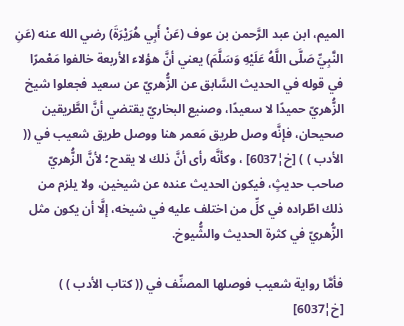الميم، ابن عبد الرَّحمن بن عوف (عَنْ أَبِي هُرَيْرَةَ) رضي الله عنه (عَنِ النَّبِيِّ صَلَّى اللَّهُ عَلَيْهِ وَسَلَّمَ) يعني أنَّ هؤلاء الأربعة خالفوا مَعْمرًا في قوله في الحديث السَّابق عن الزُّهريّ عن سعيد فجعلوا شيخ الزُّهريّ حميدًا لا سعيدًا، وصنيع البخاريّ يقتضي أنَّ الطَّريقين صحيحان، فإنَّه وصل طريق مَعمر هنا ووصل طريق شعيب في (( الأدب ) ) [خ¦6037] ، وكأنَّه رأى أنَّ ذلك لا يقدح؛ لأنَّ الزُّهريّ صاحب حديثٍ، فيكون الحديث عنده عن شيخين، ولا يلزم من ذلك اطّراده في كلِّ من اختلف عليه في شيخه، إلَّا أن يكون مثل الزُّهريّ في كثرة الحديث والشُّيوخ.

فأمَّا رواية شعيب فوصلها المصنِّف في (( كتاب الأدب ) ) [خ¦6037]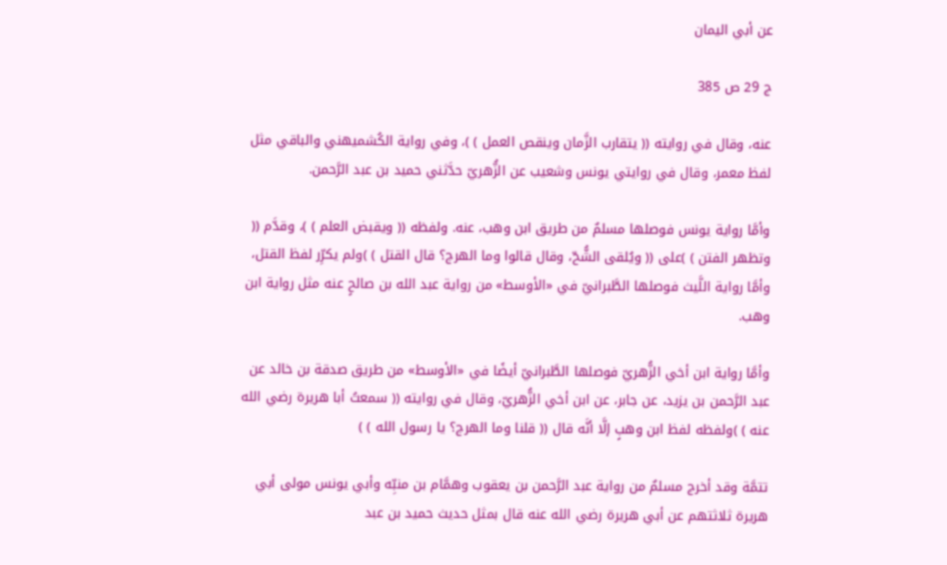عن أبي اليمان

ج 29 ص 385

عنه، وقال في روايته (( يتقارب الزَّمان وينقص العمل ) )، وفي رواية الكُشميهني والباقي مثل لفظ معمر، وقال في روايتي يونس وشعيب عن الزُّهريّ حدَّثني حميد بن عبد الرَّحمن.

وأمَّا رواية يونس فوصلها مسلمٌ من طريق ابن وهب، عنه. ولفظه (( ويقبض العلم ) )، وقدَّم (( وتظهر الفتن ) )على (( ويُلقى الشُّحّ، وقال قالوا وما الهرج؟ قال القتل ) )ولم يكرِّر لفظ القتل، وأمَّا رواية اللَّيث فوصلها الطَّبرانيّ في «الأوسط» من رواية عبد الله بن صالحٍ عنه مثل رواية ابن وهب.

وأمَّا رواية ابن أخي الزُّهريّ فوصلها الطَّبرانيّ أيضًا في «الأوسط» من طريق صدقة بن خالد عن عبد الرَّحمن بن يزيد، عن جابر، عن ابن أخي الزُّهريّ، وقال في روايته (( سمعتُ أبا هريرة رضي الله عنه ) )ولفظه لفظ ابن وهبٍ إلَّا أنَّه قال (( قلنا وما الهرج؟ يا رسول الله ) )

تتمَّة وقد أخرج مسلمٌ من رواية عبد الرَّحمن بن يعقوب وهمَّام بن منبِّه وأبي يونس مولى أبي هريرة ثلاثتهم عن أبي هريرة رضي الله عنه قال بمثل حديث حميد بن عبد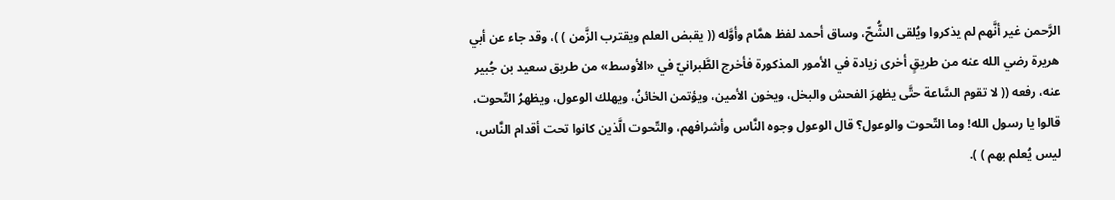الرَّحمن غير أنَّهم لم يذكروا ويُلقى الشُّحّ، وساق أحمد لفظ همَّام وأوَّله (( يقبض العلم ويقترب الزَّمن ) )، وقد جاء عن أبي هريرة رضي الله عنه من طريقٍ أخرى زيادة في الأمور المذكورة فأخرج الطَّبرانيّ في «الأوسط» من طريق سعيد بن جُبير عنه، رفعه (( لا تقوم السَّاعة حتَّى يظهرَ الفحش والبخل، ويخون الأمين، ويؤتمن الخائنُ، ويهلك الوعول، ويظهرُ التّحوت، قالوا يا رسول الله! وما التّحوت والوعول؟ قال الوعول وجوه النَّاس وأشرافهم، والتّحوت الَّذين كانوا تحت أقدام النَّاس، ليس يُعلم بهم ) ).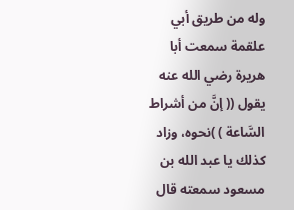وله من طريق أبي علقمة سمعت أبا هريرة رضي الله عنه يقول (( إنَّ من أشراط السَّاعة ) )نحوه، وزاد كذلك يا عبد الله بن مسعود سمعته قال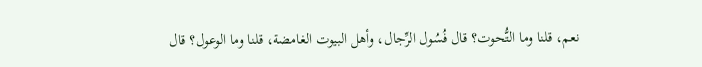نعم، قلنا وما التُّحوت؟ قال فُسُول الرِّجال، وأهل البيوت الغامضة، قلنا وما الوعول؟ قال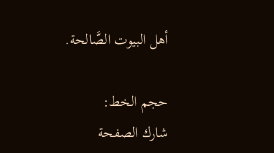أهل البيوت الصَّالحة.

حجم الخط:
شارك الصفحة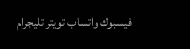فيسبوك واتساب تويتر تليجرام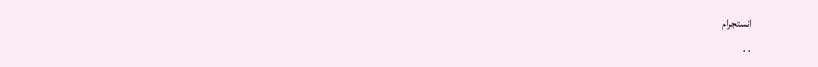انستجرام
. .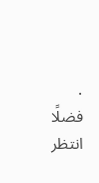.
فضلًا انتظر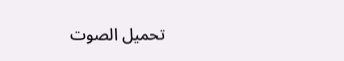تحميل الصوت